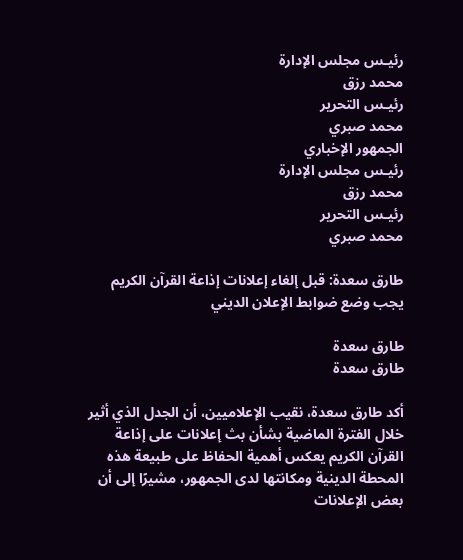رئيـس مجلس الإدارة
محمد رزق
رئيـس التحرير
محمد صبري
الجمهور الإخباري
رئيـس مجلس الإدارة
محمد رزق
رئيـس التحرير
محمد صبري

طارق سعدة: قبل إلغاء إعلانات إذاعة القرآن الكريم يجب وضع ضوابط الإعلان الديني

طارق سعدة
طارق سعدة

أكد طارق سعدة، نقيب الإعلاميين، أن الجدل الذي أثير خلال الفترة الماضية بشأن بث إعلانات على إذاعة القرآن الكريم يعكس أهمية الحفاظ على طبيعة هذه المحطة الدينية ومكانتها لدى الجمهور، مشيرًا إلى أن بعض الإعلانات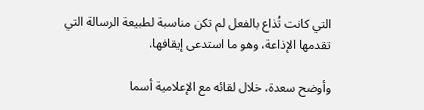التي كانت تُذاع بالفعل لم تكن مناسبة لطبيعة الرسالة التي تقدمها الإذاعة، وهو ما استدعى إيقافها.

وأوضح سعدة، خلال لقائه مع الإعلامية أسما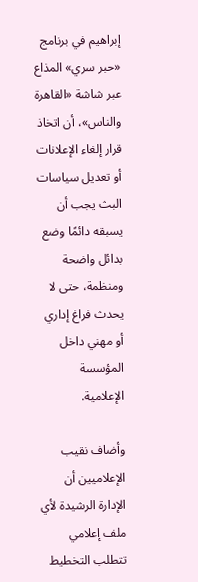إبراهيم في برنامج «حبر سري» المذاع عبر شاشة «القاهرة والناس»، أن اتخاذ قرار إلغاء الإعلانات أو تعديل سياسات البث يجب أن يسبقه دائمًا وضع بدائل واضحة ومنظمة، حتى لا يحدث فراغ إداري أو مهني داخل المؤسسة الإعلامية.

وأضاف نقيب الإعلاميين أن الإدارة الرشيدة لأي ملف إعلامي تتطلب التخطيط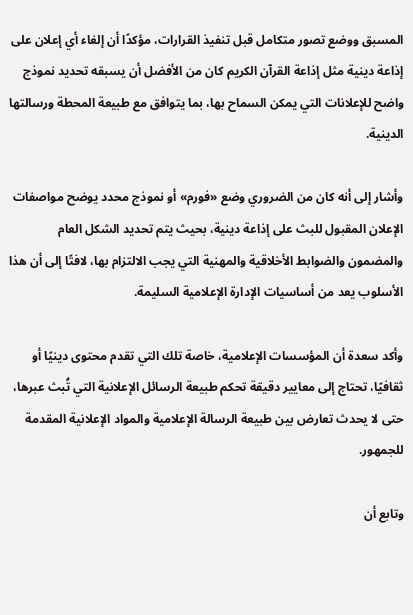المسبق ووضع تصور متكامل قبل تنفيذ القرارات، مؤكدًا أن إلغاء أي إعلان على إذاعة دينية مثل إذاعة القرآن الكريم كان من الأفضل أن يسبقه تحديد نموذج واضح للإعلانات التي يمكن السماح بها، بما يتوافق مع طبيعة المحطة ورسالتها الدينية.

وأشار إلى أنه كان من الضروري وضع «فورم» أو نموذج محدد يوضح مواصفات الإعلان المقبول للبث على إذاعة دينية، بحيث يتم تحديد الشكل العام والمضمون والضوابط الأخلاقية والمهنية التي يجب الالتزام بها، لافتًا إلى أن هذا الأسلوب يعد من أساسيات الإدارة الإعلامية السليمة.

وأكد سعدة أن المؤسسات الإعلامية، خاصة تلك التي تقدم محتوى دينيًا أو ثقافيًا، تحتاج إلى معايير دقيقة تحكم طبيعة الرسائل الإعلانية التي تُبث عبرها، حتى لا يحدث تعارض بين طبيعة الرسالة الإعلامية والمواد الإعلانية المقدمة للجمهور.

وتابع أن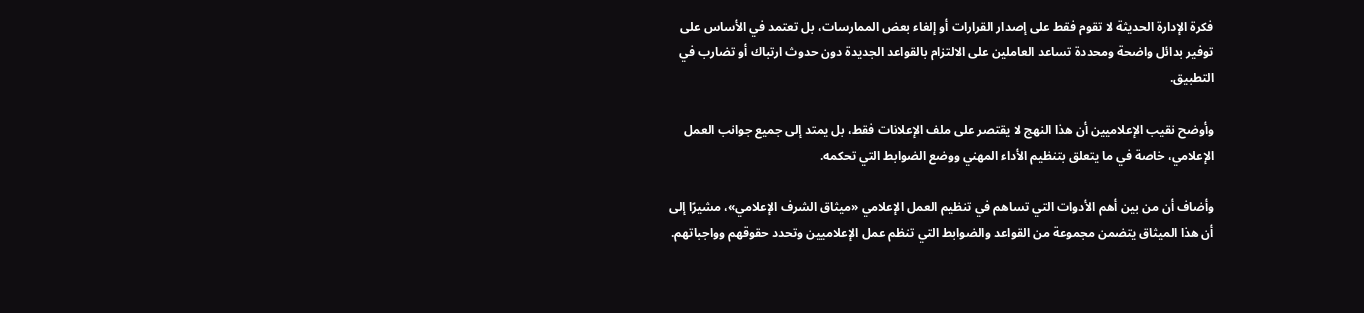فكرة الإدارة الحديثة لا تقوم فقط على إصدار القرارات أو إلغاء بعض الممارسات، بل تعتمد في الأساس على توفير بدائل واضحة ومحددة تساعد العاملين على الالتزام بالقواعد الجديدة دون حدوث ارتباك أو تضارب في التطبيق.

وأوضح نقيب الإعلاميين أن هذا النهج لا يقتصر على ملف الإعلانات فقط، بل يمتد إلى جميع جوانب العمل الإعلامي، خاصة في ما يتعلق بتنظيم الأداء المهني ووضع الضوابط التي تحكمه.

وأضاف أن من بين أهم الأدوات التي تساهم في تنظيم العمل الإعلامي «ميثاق الشرف الإعلامي»، مشيرًا إلى أن هذا الميثاق يتضمن مجموعة من القواعد والضوابط التي تنظم عمل الإعلاميين وتحدد حقوقهم وواجباتهم.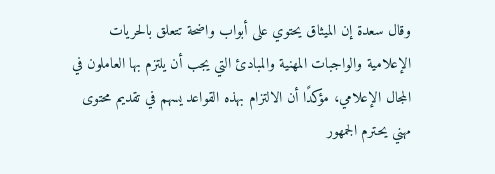وقال سعدة إن الميثاق يحتوي على أبواب واضحة تتعلق بالحريات الإعلامية والواجبات المهنية والمبادئ التي يجب أن يلتزم بها العاملون في المجال الإعلامي، مؤكدًا أن الالتزام بهذه القواعد يسهم في تقديم محتوى مهني يحترم الجمهور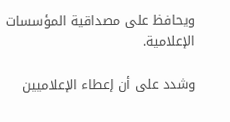ويحافظ على مصداقية المؤسسات الإعلامية.

وشدد على أن إعطاء الإعلاميين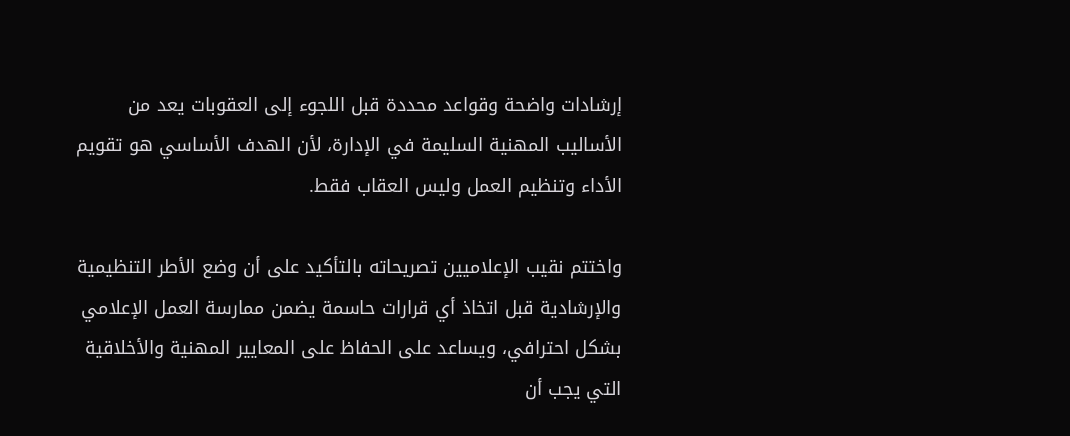إرشادات واضحة وقواعد محددة قبل اللجوء إلى العقوبات يعد من الأساليب المهنية السليمة في الإدارة، لأن الهدف الأساسي هو تقويم الأداء وتنظيم العمل وليس العقاب فقط.

واختتم نقيب الإعلاميين تصريحاته بالتأكيد على أن وضع الأطر التنظيمية والإرشادية قبل اتخاذ أي قرارات حاسمة يضمن ممارسة العمل الإعلامي بشكل احترافي، ويساعد على الحفاظ على المعايير المهنية والأخلاقية التي يجب أن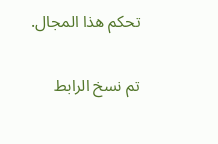تحكم هذا المجال.

تم نسخ الرابط